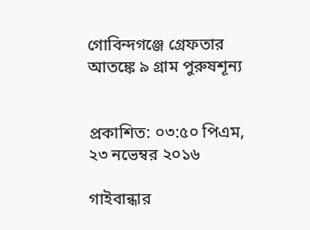গোবিন্দগঞ্জে গ্রেফতার আতঙ্কে ৯ গ্রাম পুরুষশূন্য


প্রকাশিত: ০৩:৫০ পিএম, ২৩ নভেম্বর ২০১৬

গাইবান্ধার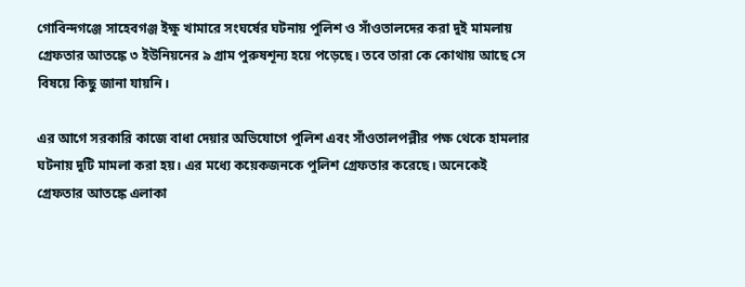গোবিন্দগঞ্জে সাহেবগঞ্জ ইক্ষু খামারে সংঘর্ষের ঘটনায় পুলিশ ও সাঁওতালদের করা দুই মামলায় গ্রেফতার আতঙ্কে ৩ ইউনিয়নের ৯ গ্রাম পুরুষশূন্য হয়ে পড়েছে। তবে তারা কে কোথায় আছে সে বিষয়ে কিছু জানা যায়নি।

এর আগে সরকারি কাজে বাধা দেয়ার অভিযোগে পুলিশ এবং সাঁওতালপল্লীর পক্ষ থেকে হামলার ঘটনায় দুটি মামলা করা হয়। এর মধ্যে কয়েকজনকে পুলিশ গ্রেফতার করেছে। অনেকেই গ্রেফতার আতঙ্কে এলাকা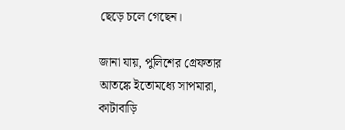ছেড়ে চলে গেছেন।

জানা যায়, পুলিশের গ্রেফতার আতঙ্কে ইতোমধ্যে সাপমারা, কাটাবাড়ি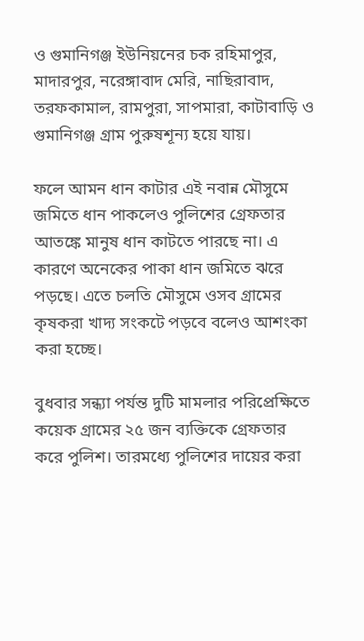ও গুমানিগঞ্জ ইউনিয়নের চক রহিমাপুর, মাদারপুর, নরেঙ্গাবাদ মেরি, নাছিরাবাদ, তরফকামাল, রামপুরা, সাপমারা, কাটাবাড়ি ও গুমানিগঞ্জ গ্রাম পুরুষশূন্য হয়ে যায়।

ফলে আমন ধান কাটার এই নবান্ন মৌসুমে জমিতে ধান পাকলেও পুলিশের গ্রেফতার আতঙ্কে মানুষ ধান কাটতে পারছে না। এ কারণে অনেকের পাকা ধান জমিতে ঝরে পড়ছে। এতে চলতি মৌসুমে ওসব গ্রামের কৃষকরা খাদ্য সংকটে পড়বে বলেও আশংকা করা হচ্ছে।

বুধবার সন্ধ্যা পর্যন্ত দুটি মামলার পরিপ্রেক্ষিতে কয়েক গ্রামের ২৫ জন ব্যক্তিকে গ্রেফতার করে পুলিশ। তারমধ্যে পুলিশের দায়ের করা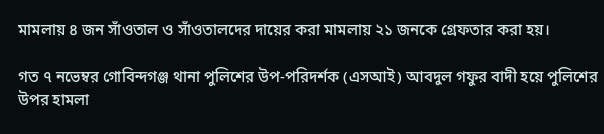মামলায় ৪ জন সাঁওতাল ও সাঁওতালদের দায়ের করা মামলায় ২১ জনকে গ্রেফতার করা হয়।

গত ৭ নভেম্বর গোবিন্দগঞ্জ থানা পুলিশের উপ-পরিদর্শক (এসআই) আবদুল গফুর বাদী হয়ে পুলিশের উপর হামলা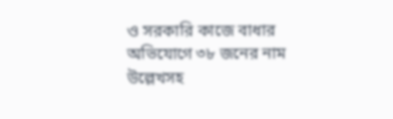ও সরকারি কাজে বাধার অভিযোগে ৩৮ জনের নাম উল্লেখসহ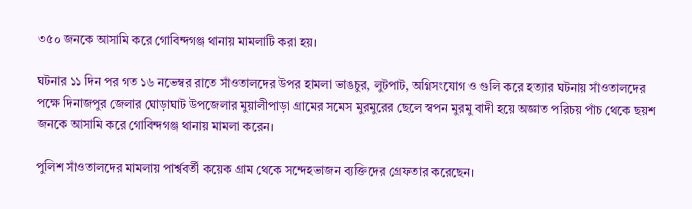৩৫০ জনকে আসামি করে গোবিন্দগঞ্জ থানায় মামলাটি করা হয়।

ঘটনার ১১ দিন পর গত ১৬ নভেম্বর রাতে সাঁওতালদের উপর হামলা ভাঙচুর, লুটপাট, অগ্নিসংযোগ ও গুলি করে হত্যার ঘটনায় সাঁওতালদের পক্ষে দিনাজপুর জেলার ঘোড়াঘাট উপজেলার মুয়ালীপাড়া গ্রামের সমেস মুরমুরের ছেলে স্বপন মুরমু বাদী হয়ে অজ্ঞাত পরিচয় পাঁচ থেকে ছয়শ জনকে আসামি করে গোবিন্দগঞ্জ থানায় মামলা করেন।

পুলিশ সাঁওতালদের মামলায় পার্শ্ববর্তী কয়েক গ্রাম থেকে সন্দেহভাজন ব্যক্তিদের গ্রেফতার করেছেন।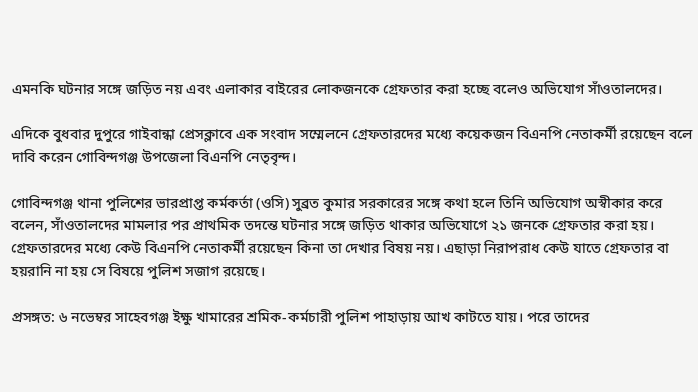এমনকি ঘটনার সঙ্গে জড়িত নয় এবং এলাকার বাইরের লোকজনকে গ্রেফতার করা হচ্ছে বলেও অভিযোগ সাঁওতালদের।

এদিকে বুধবার দুপুরে গাইবান্ধা প্রেসক্লাবে এক সংবাদ সম্মেলনে গ্রেফতারদের মধ্যে কয়েকজন বিএনপি নেতাকর্মী রয়েছেন বলে দাবি করেন গোবিন্দগঞ্জ উপজেলা বিএনপি নেতৃবৃন্দ।

গোবিন্দগঞ্জ থানা পুলিশের ভারপ্রাপ্ত কর্মকর্তা (ওসি) সুব্রত কুমার সরকারের সঙ্গে কথা হলে তিনি অভিযোগ অস্বীকার করে বলেন, সাঁওতালদের মামলার পর প্রাথমিক তদন্তে ঘটনার সঙ্গে জড়িত থাকার অভিযোগে ২১ জনকে গ্রেফতার করা হয়। গ্রেফতারদের মধ্যে কেউ বিএনপি নেতাকর্মী রয়েছেন কিনা তা দেখার বিষয় নয়। এছাড়া নিরাপরাধ কেউ যাতে গ্রেফতার বা হয়রানি না হয় সে বিষয়ে পুলিশ সজাগ রয়েছে।

প্রসঙ্গত: ৬ নভেম্বর সাহেবগঞ্জ ইক্ষু খামারের শ্রমিক-কর্মচারী পুলিশ পাহাড়ায় আখ কাটতে যায়। পরে তাদের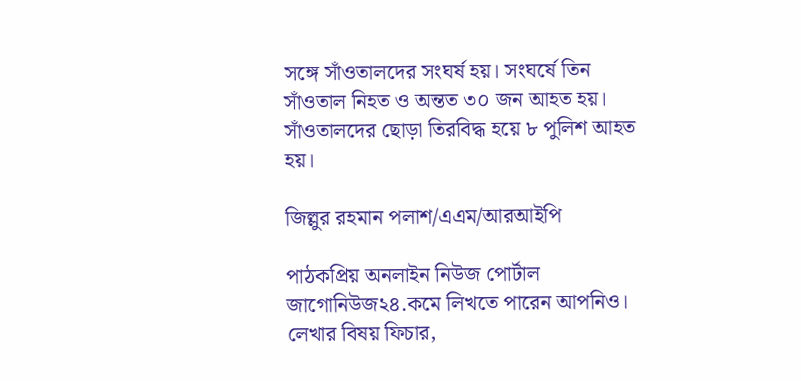সঙ্গে সাঁওতালদের সংঘর্ষ হয়। সংঘর্ষে তিন সাঁওতাল নিহত ও অন্তত ৩০ জন আহত হয়। সাঁওতালদের ছোড়া তিরবিদ্ধ হয়ে ৮ পুলিশ আহত হয়।

জিল্লুর রহমান পলাশ/এএম/আরআইপি

পাঠকপ্রিয় অনলাইন নিউজ পোর্টাল জাগোনিউজ২৪.কমে লিখতে পারেন আপনিও। লেখার বিষয় ফিচার,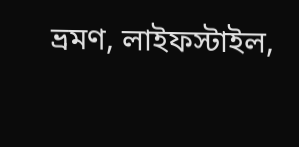ভ্রমণ, লাইফস্টাইল,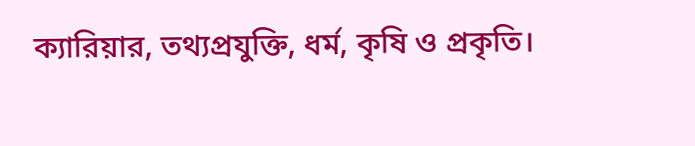ক্যারিয়ার, তথ্যপ্রযুক্তি, ধর্ম, কৃষি ও প্রকৃতি।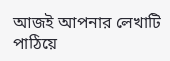আজই আপনার লেখাটি পাঠিয়ে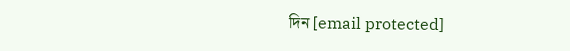দিন [email protected]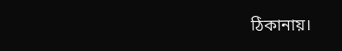ঠিকানায়।